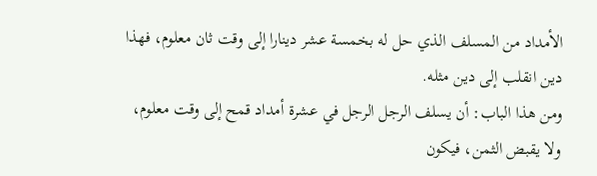الأمداد من المسلف الذي حل له بخمسة عشر دينارا إلى وقت ثان معلوم، فهذا دين انقلب إلى دين مثله.
ومن هذا الباب: أن يسلف الرجل الرجل في عشرة أمداد قمح إلى وقت معلوم، ولا يقبض الثمن، فيكون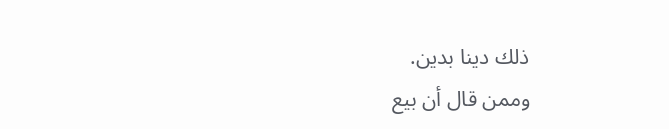ذلك دينا بدين.
وممن قال أن بيع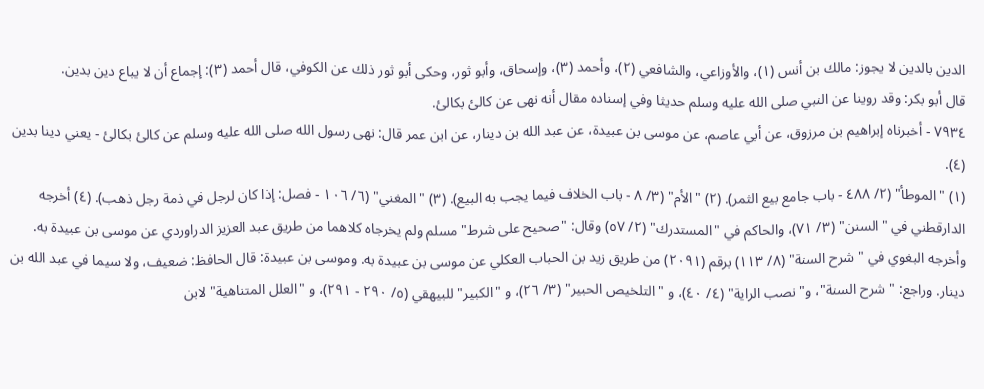الدين بالدين لا يجوز: مالك بن أنس (١)، والأوزاعي، والشافعي (٢)، وأحمد (٣)، وإسحاق، وأبو ثور، وحكى أبو ثور ذلك عن الكوفي، قال أحمد (٣): إجماع أن لا يباع دين بدين.
قال أبو بكر: وقد روينا عن النبي صلى الله عليه وسلم حديثا وفي إسناده مقال أنه نهى عن كالئ بكالئ.
٧٩٣٤ - أخبرناه إبراهيم بن مرزوق، عن أبي عاصم، عن موسى بن عبيدة، عن عبد الله بن دينار، عن ابن عمر قال: نهى رسول الله صلى الله عليه وسلم عن كالئ بكالئ - يعني دينا بدين (٤).
(١) "الموطأ" (٢/ ٤٨٨ - باب جامع بيع الثمر). (٢) "الأم" (٣/ ٨ - باب الخلاف فيما يجب به البيع). (٣) "المغني" (٦/ ١٠٦ - فصل: إذا كان لرجل في ذمة رجل ذهب). (٤) أخرجه الدارقطني في "السنن" (٣/ ٧١)، والحاكم في "المستدرك" (٢/ ٥٧) وقال: "صحيح على شرط" مسلم ولم يخرجاه كلاهما من طريق عبد العزيز الدراوردي عن موسى بن عبيدة به. وأخرجه البغوي في "شرح السنة" (٨/ ١١٣) برقم (٢٠٩١) من طريق زيد بن الحباب العكلي عن موسى بن عبيدة به. وموسى بن عبيدة: قال الحافظ: ضعيف، ولا سيما في عبد الله بن دينار. وراجع: "شرح السنة"، و"نصب الراية" (٤/ ٤٠)، و "التلخيص الحبير" (٣/ ٢٦)، و "الكبير" للبيهقي (٥/ ٢٩٠ - ٢٩١)، و "العلل المتناهية" لابن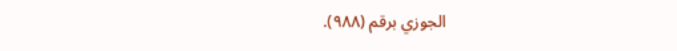الجوزي برقم (٩٨٨).